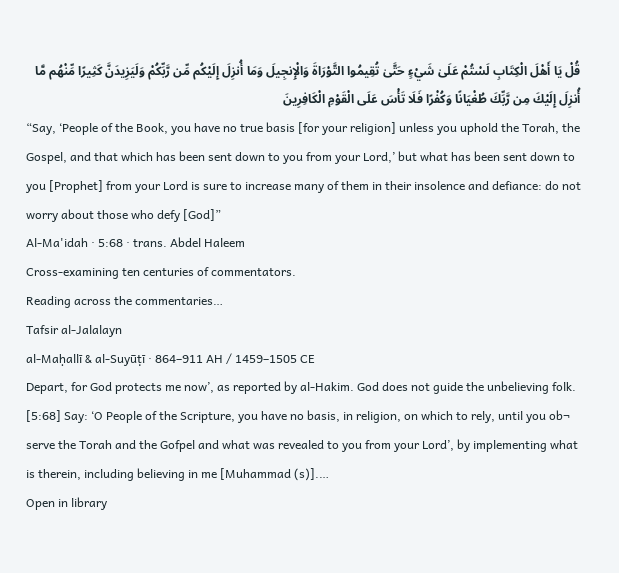قُلْ يَا أَهْلَ الْكِتَابِ لَسْتُمْ عَلَىٰ شَيْءٍ حَتَّىٰ تُقِيمُوا التَّوْرَاةَ وَالْإِنجِيلَ وَمَا أُنزِلَ إِلَيْكُم مِّن رَّبِّكُمْ وَلَيَزِيدَنَّ كَثِيرًا مِّنْهُم مَّا أُنزِلَ إِلَيْكَ مِن رَّبِّكَ طُغْيَانًا وَكُفْرًا فَلَا تَأْسَ عَلَى الْقَوْمِ الْكَافِرِينَ
“Say, ‘People of the Book, you have no true basis [for your religion] unless you uphold the Torah, the Gospel, and that which has been sent down to you from your Lord,’ but what has been sent down to you [Prophet] from your Lord is sure to increase many of them in their insolence and defiance: do not worry about those who defy [God]”
Al-Ma'idah · 5:68 · trans. Abdel Haleem
Cross-examining ten centuries of commentators.
Reading across the commentaries…
Tafsir al-Jalalayn
al-Maḥallī & al-Suyūṭī · 864–911 AH / 1459–1505 CE
Depart, for God protects me now’, as reported by al-Hakim. God does not guide the unbelieving folk. [5:68] Say: ‘O People of the Scripture, you have no basis, in religion, on which to rely, until you ob¬ serve the Torah and the Gofpel and what was revealed to you from your Lord’, by implementing what is therein, including believing in me [Muhammad (s)].…
Open in library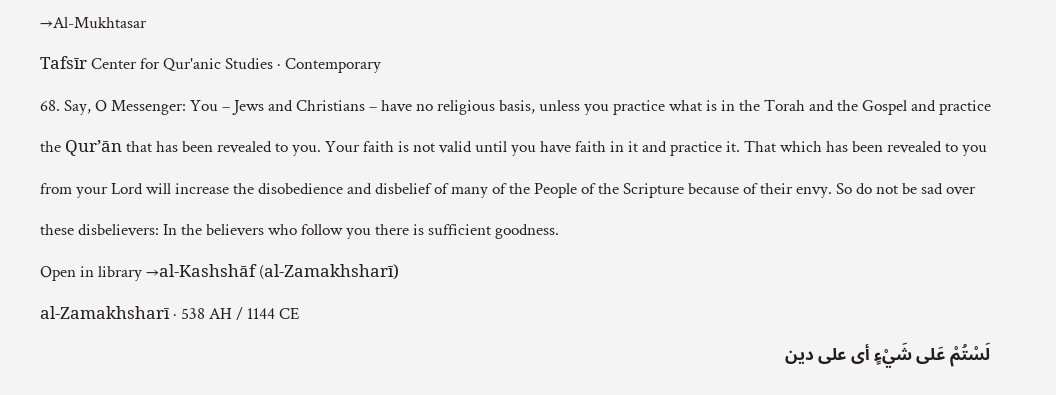→Al-Mukhtasar
Tafsīr Center for Qur'anic Studies · Contemporary
68. Say, O Messenger: You – Jews and Christians – have no religious basis, unless you practice what is in the Torah and the Gospel and practice the Qur’ān that has been revealed to you. Your faith is not valid until you have faith in it and practice it. That which has been revealed to you from your Lord will increase the disobedience and disbelief of many of the People of the Scripture because of their envy. So do not be sad over these disbelievers: In the believers who follow you there is sufficient goodness.
Open in library →al-Kashshāf (al-Zamakhsharī)
al-Zamakhsharī · 538 AH / 1144 CE
لَسْتُمْ عَلى شَيْءٍ أى على دين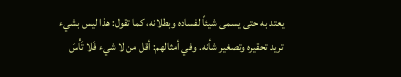يعتد به حتى يسمى شيئاً لفساده وبطلانه، كما تقول: هذا ليس بشيء تريد تحقيره وتصغير شأنه. وفي أمثالهم: أقل من لا شيء فَلا تَأْسَ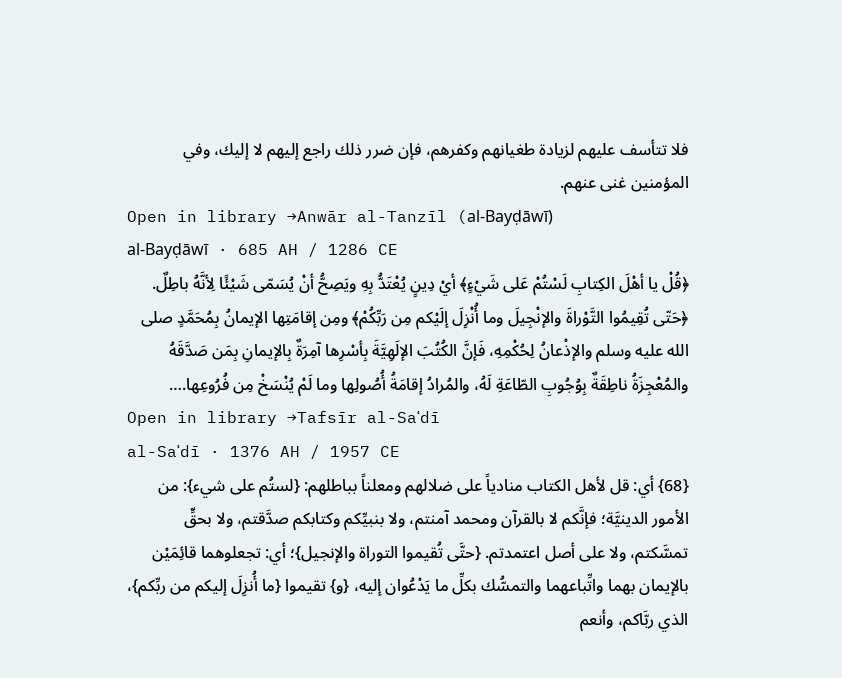فلا تتأسف عليهم لزيادة طغيانهم وكفرهم، فإن ضرر ذلك راجع إليهم لا إليك، وفي المؤمنين غنى عنهم.
Open in library →Anwār al-Tanzīl (al-Bayḍāwī)
al-Bayḍāwī · 685 AH / 1286 CE
﴿قُلْ يا أهْلَ الكِتابِ لَسْتُمْ عَلى شَيْءٍ﴾ أيْ دِينٍ يُعْتَدُّ بِهِ ويَصِحُّ أنْ يُسَمّى شَيْئًا لِأنَّهُ باطِلٌ. ﴿حَتّى تُقِيمُوا التَّوْراةَ والإنْجِيلَ وما أُنْزِلَ إلَيْكم مِن رَبِّكُمْ﴾ ومِن إقامَتِها الإيمانُ بِمُحَمَّدٍ صلى الله عليه وسلم والإذْعانُ لِحُكْمِهِ، فَإنَّ الكُتُبَ الإلَهِيَّةَ بِأسْرِها آمِرَةٌ بِالإيمانِ بِمَن صَدَّقَهُ والمُعْجِزَةُ ناطِقَةٌ بِوُجُوبِ الطّاعَةِ لَهُ، والمُرادُ إقامَةُ أُصُولِها وما لَمْ يُنْسَخْ مِن فُرُوعِها.…
Open in library →Tafsīr al-Saʿdī
al-Saʿdī · 1376 AH / 1957 CE
{68} أي: قل لأهل الكتاب منادياً على ضلالهم ومعلناً بباطلهم: {لستُم على شيء}: من الأمور الدينيَّة؛ فإنَّكم لا بالقرآن ومحمد آمنتم، ولا بنبيِّكم وكتابكم صدَّقتم، ولا بحقٍّ تمسَّكتم، ولا على أصل اعتمدتم. {حتَّى تُقيموا التوراة والإنجيل}؛ أي: تجعلوهما قائِمَيْن بالإيمان بهما واتِّباعهما والتمسُّك بكلِّ ما يَدْعُوان إليه، {و} تقيموا {ما أُنزِلَ إليكم من ربِّكم}، الذي ربَّاكم، وأنعم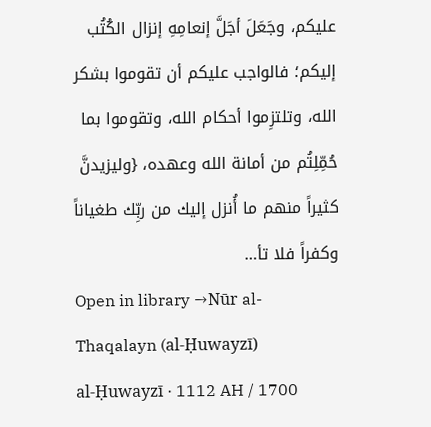عليكم، وجَعَلَ أجَلَّ إنعامِهِ إنزال الكُتُب إليكم؛ فالواجب عليكم أن تقوموا بشكر الله، وتلتزِموا أحكام الله، وتقوموا بما حُمِّلِتُم من أمانة الله وعهده، {وليزيدنَّ كثيراً منهم ما أُنزل إليك من ربِّك طغياناً وكفراً فلا تأ…
Open in library →Nūr al-Thaqalayn (al-Ḥuwayzī)
al-Ḥuwayzī · 1112 AH / 1700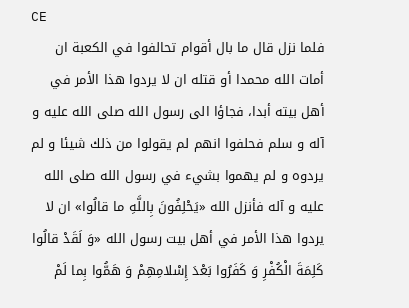CE
فلما نزل قال ما بال أقوام تحالفوا في الكعبة ان أمات الله محمدا أو قتله ان لا يردوا هذا الأمر في أهل بيته أبدا، فجاؤا الى رسول الله صلى الله عليه و آله و سلم فحلفوا انهم لم يقولوا من ذلك شيئا و لم يردوه و لم يهموا بشي‌ء في رسول الله صلى الله عليه و آله فأنزل الله‌ «يَحْلِفُونَ بِاللَّهِ ما قالُوا» ان لا يردوا هذا الأمر في أهل بيت رسول الله‌ «وَ لَقَدْ قالُوا كَلِمَةَ الْكُفْرِ وَ كَفَرُوا بَعْدَ إِسْلامِهِمْ وَ هَمُّوا بِما لَمْ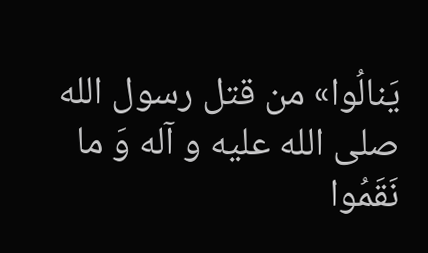يَنالُوا» من قتل رسول الله صلى الله عليه و آله‌ وَ ما نَقَمُوا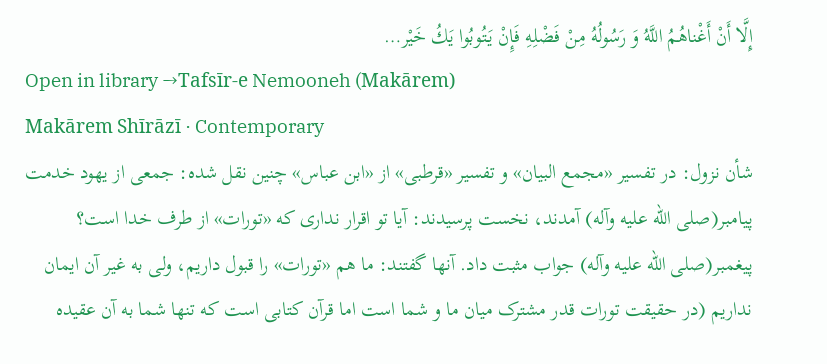إِلَّا أَنْ أَغْناهُمُ اللَّهُ وَ رَسُولُهُ مِنْ فَضْلِهِ فَإِنْ يَتُوبُوا يَكُ خَيْر…
Open in library →Tafsīr-e Nemooneh (Makārem)
Makārem Shīrāzī · Contemporary
شأن نزول: در تفسیر «مجمع البیان» و تفسیر «قرطبى» از «ابن عباس» چنین نقل شده: جمعى از یهود خدمت پیامبر(صلى الله علیه وآله) آمدند، نخست پرسیدند: آیا تو اقرار ندارى که «تورات» از طرف خدا است؟ پیغمبر(صلى الله علیه وآله) جواب مثبت داد. آنها گفتند: ما هم «تورات» را قبول داریم، ولى به غیر آن ایمان نداریم (در حقیقت تورات قدر مشترک میان ما و شما است اما قرآن کتابى است که تنها شما به آن عقیده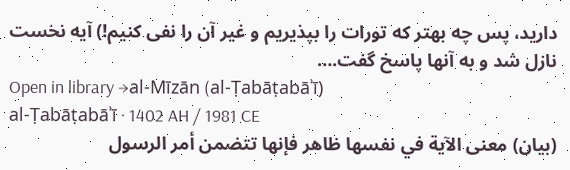دارید، پس چه بهتر که تورات را بپذیریم و غیر آن را نفى کنیم!) آیه نخست نازل شد و به آنها پاسخ گفت.…
Open in library →al-Mīzān (al-Ṭabāṭabāʾī)
al-Ṭabāṭabāʾī · 1402 AH / 1981 CE
(بيان) معنى الآية في نفسها ظاهر فإنها تتضمن أمر الرسول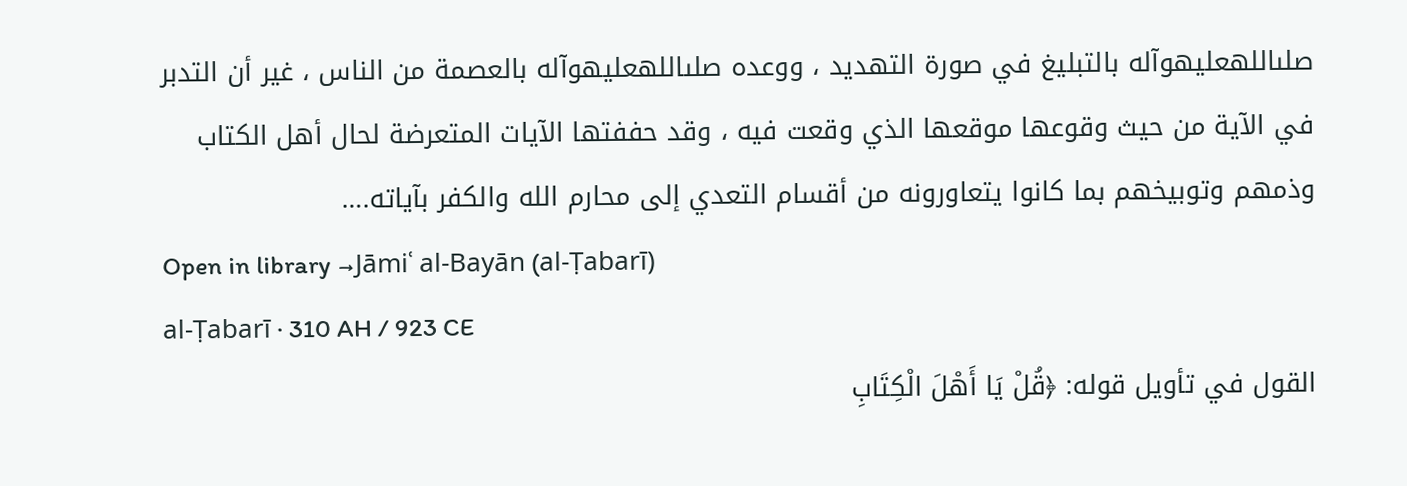صلىاللهعليهوآله بالتبليغ في صورة التهديد ، ووعده صلىاللهعليهوآله بالعصمة من الناس ، غير أن التدبر في الآية من حيث وقوعها موقعها الذي وقعت فيه ، وقد حففتها الآيات المتعرضة لحال أهل الكتاب وذمهم وتوبيخهم بما كانوا يتعاورونه من أقسام التعدي إلى محارم الله والكفر بآياته.…
Open in library →Jāmiʿ al-Bayān (al-Ṭabarī)
al-Ṭabarī · 310 AH / 923 CE
القول في تأويل قوله: ﴿قُلْ يَا أَهْلَ الْكِتَابِ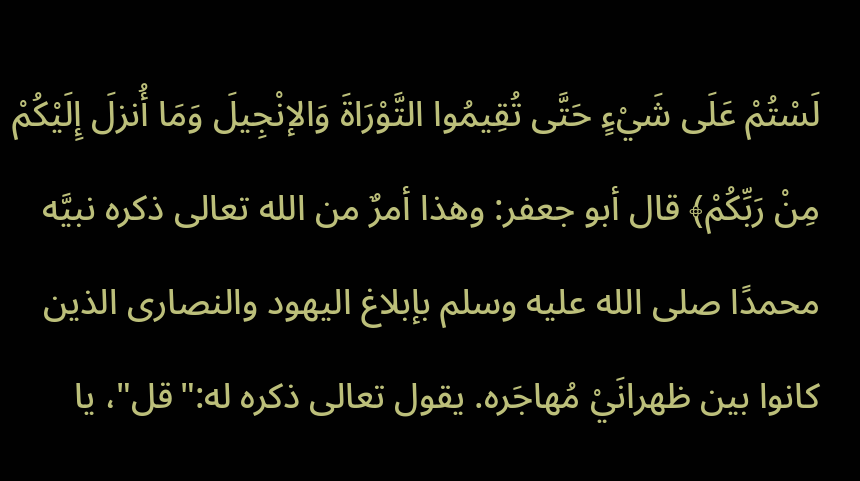لَسْتُمْ عَلَى شَيْءٍ حَتَّى تُقِيمُوا التَّوْرَاةَ وَالإنْجِيلَ وَمَا أُنزلَ إِلَيْكُمْ مِنْ رَبِّكُمْ﴾ قال أبو جعفر: وهذا أمرٌ من الله تعالى ذكره نبيَّه محمدًا صلى الله عليه وسلم بإبلاغ اليهود والنصارى الذين كانوا بين ظهرانَيْ مُهاجَره. يقول تعالى ذكره له:"قل"، يا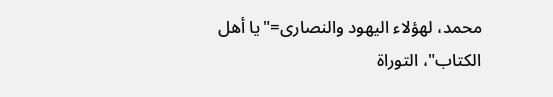محمد، لهؤلاء اليهود والنصارى="يا أهل الكتاب"، التوراة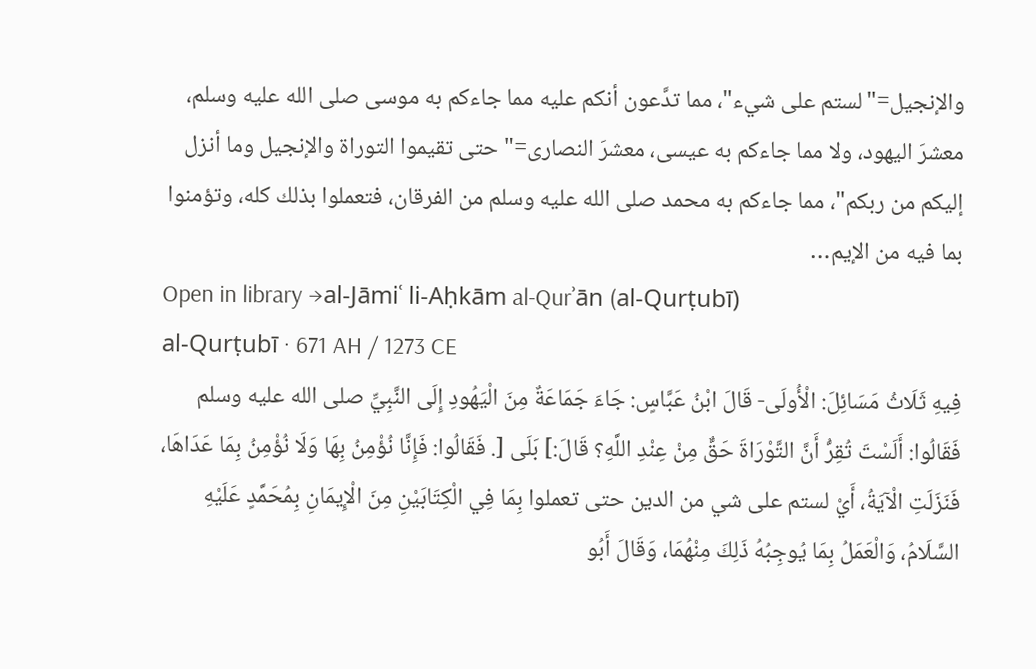والإنجيل="لستم على شيء"، مما تدَّعون أنكم عليه مما جاءكم به موسى صلى الله عليه وسلم، معشرَ اليهود، ولا مما جاءكم به عيسى، معشرَ النصارى="حتى تقيموا التوراة والإنجيل وما أنزل إليكم من ربكم"، مما جاءكم به محمد صلى الله عليه وسلم من الفرقان، فتعملوا بذلك كله، وتؤمنوا بما فيه من الإيم…
Open in library →al-Jāmiʿ li-Aḥkām al-Qurʾān (al-Qurṭubī)
al-Qurṭubī · 671 AH / 1273 CE
فِيهِ ثَلَاثُ مَسَائِلَ: الْأُولَى- قَالَ ابْنُ عَبَّاسٍ: جَاءَ جَمَاعَةٌ مِنَ الْيَهُودِ إِلَى النَّبِيِّ صلى الله عليه وسلم فَقَالُوا: أَلَسْتَ تُقِرُّ أَنَّ التَّوْرَاةَ حَقٌّ مِنْ عِنْدِ اللَّهِ؟ قَالَ:] بَلَى [. فَقَالُوا: فَإِنَّا نُؤْمِنُ بِهَا وَلَا نُؤْمِنُ بِمَا عَدَاهَا، فَنَزَلَتِ الْآيَةُ، أَيْ لستم على شي من الدين حتى تعملوا بِمَا فِي الْكِتَابَيْنِ مِنَ الْإِيمَانِ بِمُحَمَّدٍ عَلَيْهِ السَّلَامُ، وَالْعَمَلُ بِمَا يُوجِبُهُ ذَلِكَ مِنْهُمَا، وَقَالَ أَبُو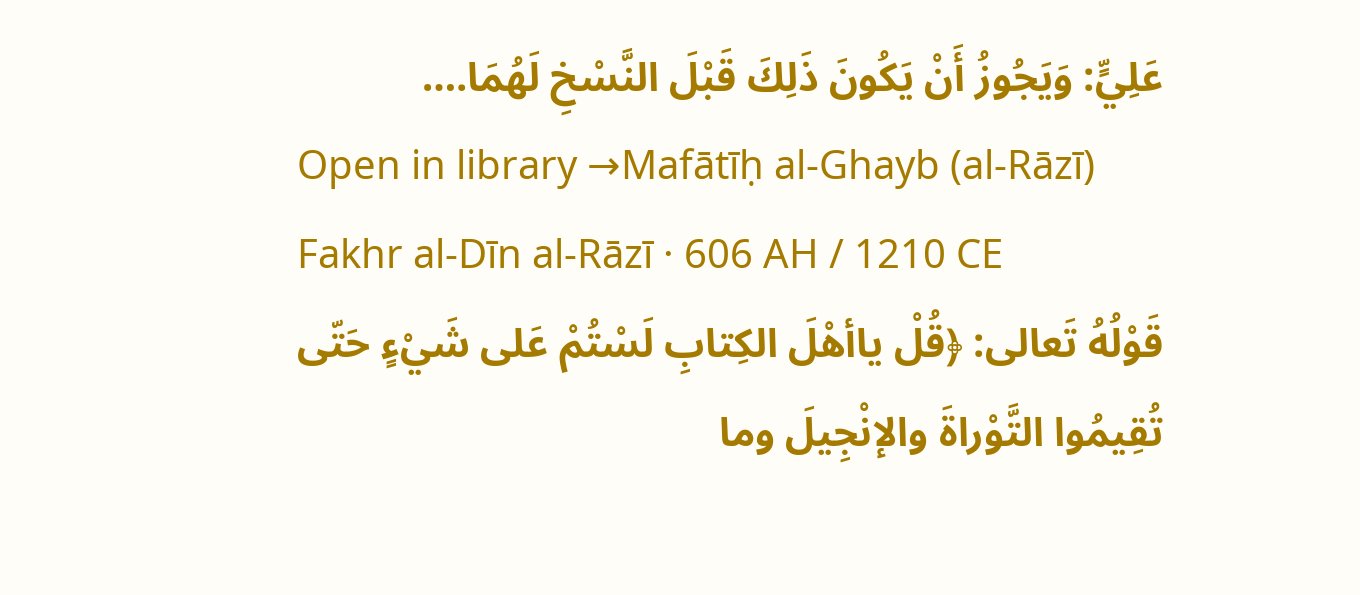عَلِيٍّ: وَيَجُوزُ أَنْ يَكُونَ ذَلِكَ قَبْلَ النَّسْخِ لَهُمَا.…
Open in library →Mafātīḥ al-Ghayb (al-Rāzī)
Fakhr al-Dīn al-Rāzī · 606 AH / 1210 CE
قَوْلُهُ تَعالى: ﴿قُلْ ياأهْلَ الكِتابِ لَسْتُمْ عَلى شَيْءٍ حَتّى تُقِيمُوا التَّوْراةَ والإنْجِيلَ وما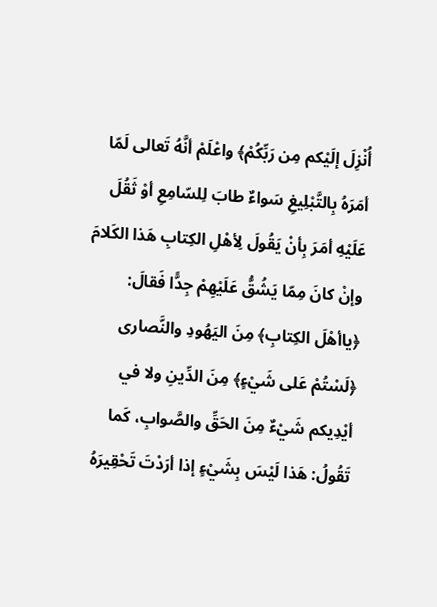أُنْزِلَ إلَيْكم مِن رَبِّكُمْ﴾ واعْلَمْ أنَّهُ تَعالى لَمّا أمَرَهُ بِالتَّبْلِيغِ سَواءٌ طابَ لِلسّامِعِ أوْ ثَقُلَ عَلَيْهِ أمَرَ بِأنْ يَقُولَ لِأهْلِ الكِتابِ هَذا الكَلامَ وإنْ كانَ مِمّا يَشُقُّ عَلَيْهِمْ جِدًّا فَقالَ: ﴿ياأهْلَ الكِتابِ﴾ مِنَ اليَهُودِ والنَّصارى ﴿لَسْتُمْ عَلى شَيْءٍ﴾ مِنَ الدِّينِ ولا في أيْدِيكم شَيْءٌ مِنَ الحَقِّ والصَّوابِ، كَما تَقُولُ: هَذا لَيْسَ بِشَيْءٍ إذا أرَدْتَ تَحْقِيرَهُ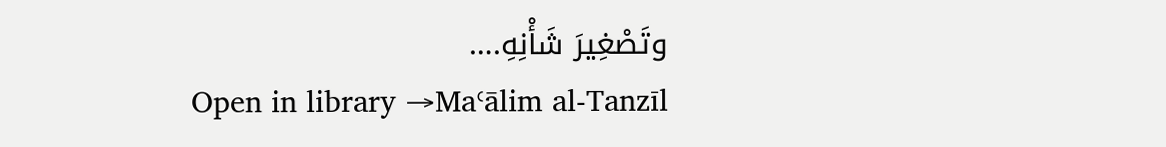وتَصْغِيرَ شَأْنِهِ.…
Open in library →Maʿālim al-Tanzīl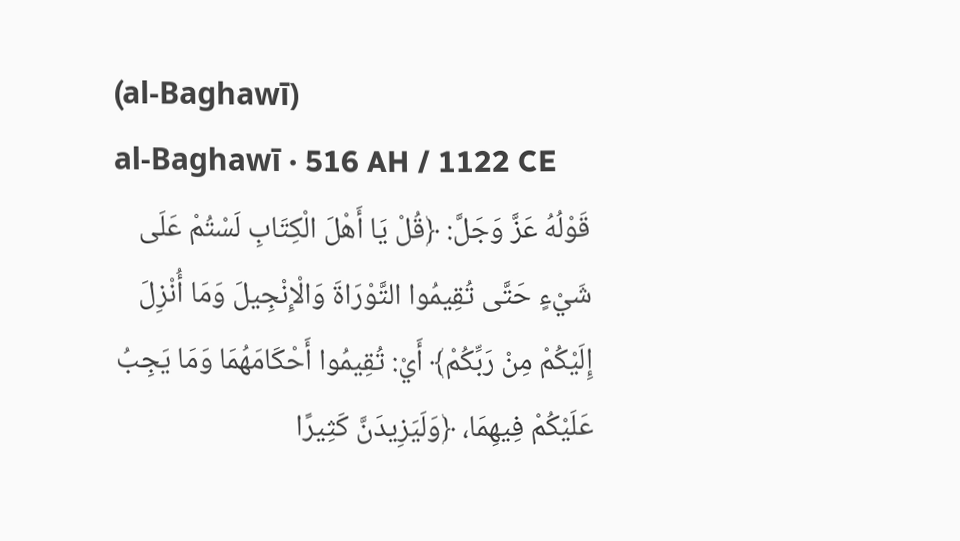(al-Baghawī)
al-Baghawī · 516 AH / 1122 CE
قَوْلُهُ عَزَّ وَجَلَّ: ﴿قُلْ يَا أَهْلَ الْكِتَابِ لَسْتُمْ عَلَى شَيْءٍ حَتَّى تُقِيمُوا التَّوْرَاةَ وَالْإِنْجِيلَ وَمَا أُنْزِلَ إِلَيْكُمْ مِنْ رَبِّكُمْ﴾ أَيْ: تُقِيمُوا أَحْكَامَهُمَا وَمَا يَجِبُ عَلَيْكُمْ فِيهِمَا، ﴿وَلَيَزِيدَنَّ كَثِيرًا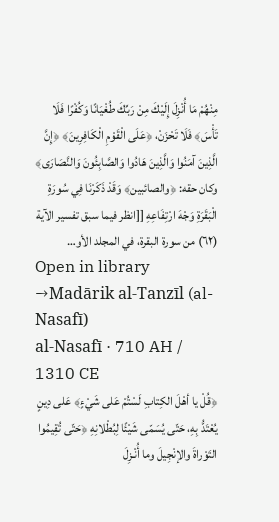مِنْهُمْ مَا أُنْزِلَ إِلَيْكَ مِنْ رَبِّكَ طُغْيَانًا وَكُفْرًا فَلَا تَأْسَ﴾ فَلَا تَحْزَنْ، ﴿عَلَى الْقَوْمِ الْكَافِرِينَ﴾ ﴿إِنَّ الَّذِينَ آمَنُوا وَالَّذِينَ هَادُوا وَالصَّابِئُونَ وَالنَّصَارَى﴾ وكان حقه: ﴿والصائبين﴾ وَقَدْ ذَكَرْنَا فِي سُورَةِ الْبَقَرَةِ وَجْهَ ارْتِفَاعِهِ [[انظر فيما سبق تفسير الآية (٦٢) من سورة البقرة، في المجلد الأو…
Open in library →Madārik al-Tanzīl (al-Nasafī)
al-Nasafī · 710 AH / 1310 CE
﴿قُلْ يا أهْلَ الكِتابِ لَسْتُمْ عَلى شَيْءٍ﴾ عَلى دِينٍ يُعْتَدُّ بِهِ، حَتّى يُسَمّى شَيْئًا لِبُطْلانِهِ ﴿حَتّى تُقِيمُوا التَوْراةَ والإنْجِيلَ وما أُنْـزِلَ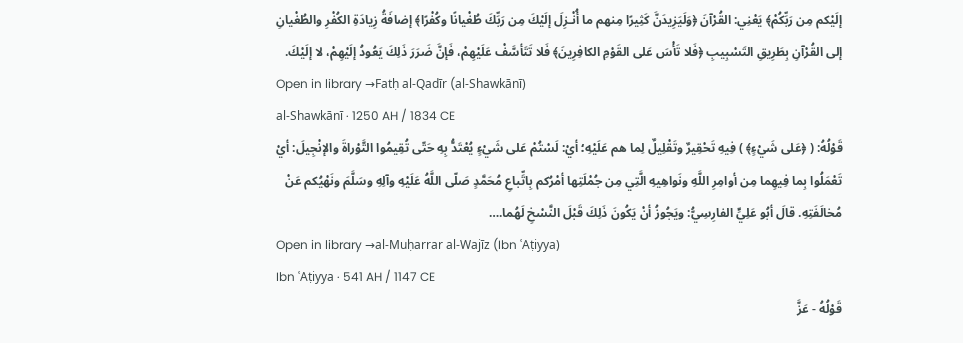إلَيْكم مِن رَبِّكُمْ﴾ يَعْنِي: القُرْآنَ ﴿وَلَيَزِيدَنَّ كَثِيرًا مِنهم ما أُنْـزِلَ إلَيْكَ مِن رَبِّكَ طُغْيانًا وكُفْرًا﴾ إضافَةُ زِيادَةِ الكُفْرِ والطُغْيانِ إلى القُرْآنِ بِطَرِيقِ التَسْبِيبِ ﴿فَلا تَأْسَ عَلى القَوْمِ الكافِرِينَ﴾ فَلا تَتَأسَّفْ عَلَيْهِمْ، فَإنَّ ضَرَرَ ذَلِكَ يَعُودُ إلَيْهِمْ، لا إلَيْكَ.
Open in library →Fatḥ al-Qadīr (al-Shawkānī)
al-Shawkānī · 1250 AH / 1834 CE
قَوْلُهُ: ( ﴿عَلى شَيْءٍ﴾ ) فِيهِ تَحْقِيرٌ وتَقْلِيلٌ لِما هم عَلَيْهِ؛ أيْ: لَسْتُمْ عَلى شَيْءٍ يُعْتَدُّ بِهِ حَتّى تُقِيمُوا التَّوْراةَ والإنْجِيلَ: أيْ تَعْمَلُوا بِما فِيهِما مِن أوامِرِ اللَّهِ ونَواهِيهِ الَّتِي مِن جُمْلَتِها أمْرُكم بِاتِّباعِ مُحَمَّدٍ صَلّى اللَّهُ عَلَيْهِ وآلِهِ وسَلَّمَ ونَهْيُكم عَنْ مُخالَفَتِهِ. قالَ أبُو عَلِيٍّ الفارِسِيُّ: ويَجُوزُ أنْ يَكُونَ ذَلِكَ قَبْلَ النَّسْخِ لَهُما.…
Open in library →al-Muḥarrar al-Wajīz (Ibn ʿAṭiyya)
Ibn ʿAṭiyya · 541 AH / 1147 CE
قَوْلُهُ - عَزَّ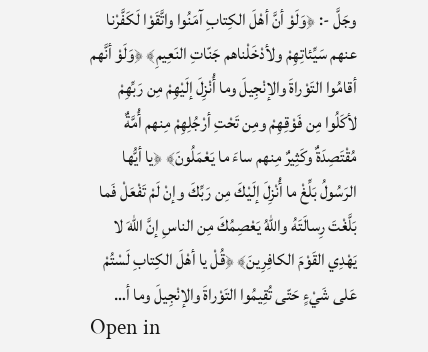وجَلَّ -: ﴿وَلَوْ أنَّ أهْلَ الكِتابِ آمَنُوا واتَّقَوْا لَكَفَّرْنا عنهم سَيِّئاتِهِمْ ولأدْخَلْناهم جَنّاتِ النَعِيمِ﴾ ﴿وَلَوْ أنَّهم أقامُوا التَوْراةَ والإنْجِيلَ وما أُنْزِلَ إلَيْهِمْ مِن رَبِّهِمْ لأكَلُوا مِن فَوْقِهِمْ ومِن تَحْتِ أرْجُلِهِمْ مِنهم أُمَّةٌ مُقْتَصِدَةٌ وكَثِيرٌ مِنهم ساءَ ما يَعْمَلُونَ﴾ ﴿يا أيُّها الرَسُولُ بَلِّغْ ما أُنْزِلَ إلَيْكَ مِن رَبِّكَ وإنْ لَمْ تَفْعَلْ فَما بَلَّغْتَ رِسالَتَهُ واللهُ يَعْصِمُكَ مِن الناسِ إنَّ اللهَ لا يَهْدِي القَوْمَ الكافِرِينَ﴾ ﴿قُلْ يا أهْلَ الكِتابِ لَسْتُمْ عَلى شَيْءٍ حَتّى تُقِيمُوا التَوْراةَ والإنْجِيلَ وما أ…
Open in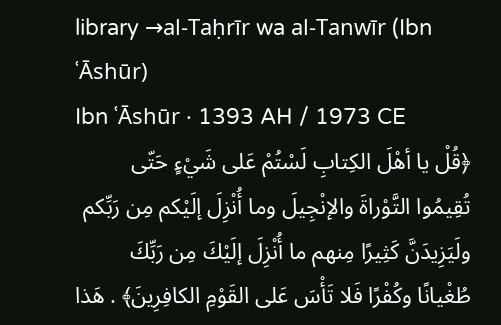library →al-Taḥrīr wa al-Tanwīr (Ibn ʿĀshūr)
Ibn ʿĀshūr · 1393 AH / 1973 CE
﴿قُلْ يا أهْلَ الكِتابِ لَسْتُمْ عَلى شَيْءٍ حَتّى تُقِيمُوا التَّوْراةَ والإنْجِيلَ وما أُنْزِلَ إلَيْكم مِن رَبِّكم ولَيَزِيدَنَّ كَثِيرًا مِنهم ما أُنْزِلَ إلَيْكَ مِن رَبِّكَ طُغْيانًا وكُفْرًا فَلا تَأْسَ عَلى القَوْمِ الكافِرِينَ﴾ . هَذا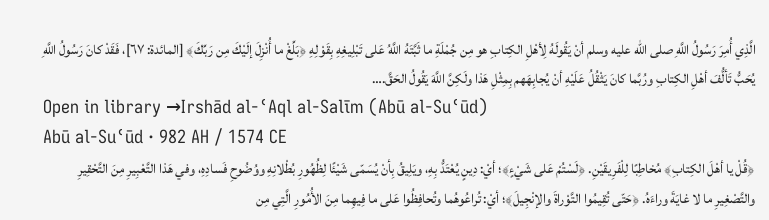الَّذِي أُمِرَ رَسُولُ اللَّهِ صلى الله عليه وسلم أنْ يَقُولَهُ لِأهْلِ الكِتابِ هو مِن جُمْلَةِ ما ثَبَّتَهُ اللَّهُ عَلى تَبْلِيغِهِ بِقَوْلِهِ ﴿بَلِّغْ ما أُنْزِلَ إلَيْكَ مِن رَبِّكَ﴾ [المائدة: ٦٧]، فَقَدْ كانَ رَسُولُ اللَّهِ يُحَبُّ تَألُّفَ أهْلِ الكِتابِ ورُبَّما كانَ يَثْقُلُ عَلَيْهِ أنْ يُجابِهَهم بِمِثْلِ هَذا ولَكِنَّ اللَّهَ يَقُولُ الحَقَّ.…
Open in library →Irshād al-ʿAql al-Salīm (Abū al-Suʿūd)
Abū al-Suʿūd · 982 AH / 1574 CE
﴿قُلْ يا أهْلَ الكِتابِ﴾ مُخاطِبًا لِلْفَرِيقَيْنِ. ﴿لَسْتُمْ عَلى شَيْءٍ﴾؛ أيْ: دِينٍ يُعْتَدُّ بِهِ، ويَلِيقُ بِأنْ يُسَمّى شَيْئًا لِظُهُورِ بُطْلانِهِ ووُضُوحِ فَسادِهِ، وفي هَذا التَّعْبِيرِ مِنَ التَّحْقِيرِ والتَّصْغِيرِ ما لا غايَةَ وراءَهُ. ﴿حَتّى تُقِيمُوا التَّوْراةَ والإنْجِيلَ﴾؛ أيْ: تُراعُوهُما وتُحافِظُوا عَلى ما فِيهِما مِنَ الأُمُورِ الَّتِي مِن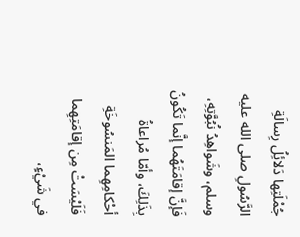جُمْلَتِها دَلائِلُ رِسالَةِ الرَّسُولِ صلى الله عليه وسلم، وشَواهِدُ نُبُوَّتِهِ، فَإنَّ إقامَتَهُما إنَّما تَكُونُ بِذَلِكَ، وأمّا مُراعاةُ أحْكامِهِما المَنسُوخَةِ فَلَيْسَتْ مِن إقامَتِهِما في شَيْءٍ،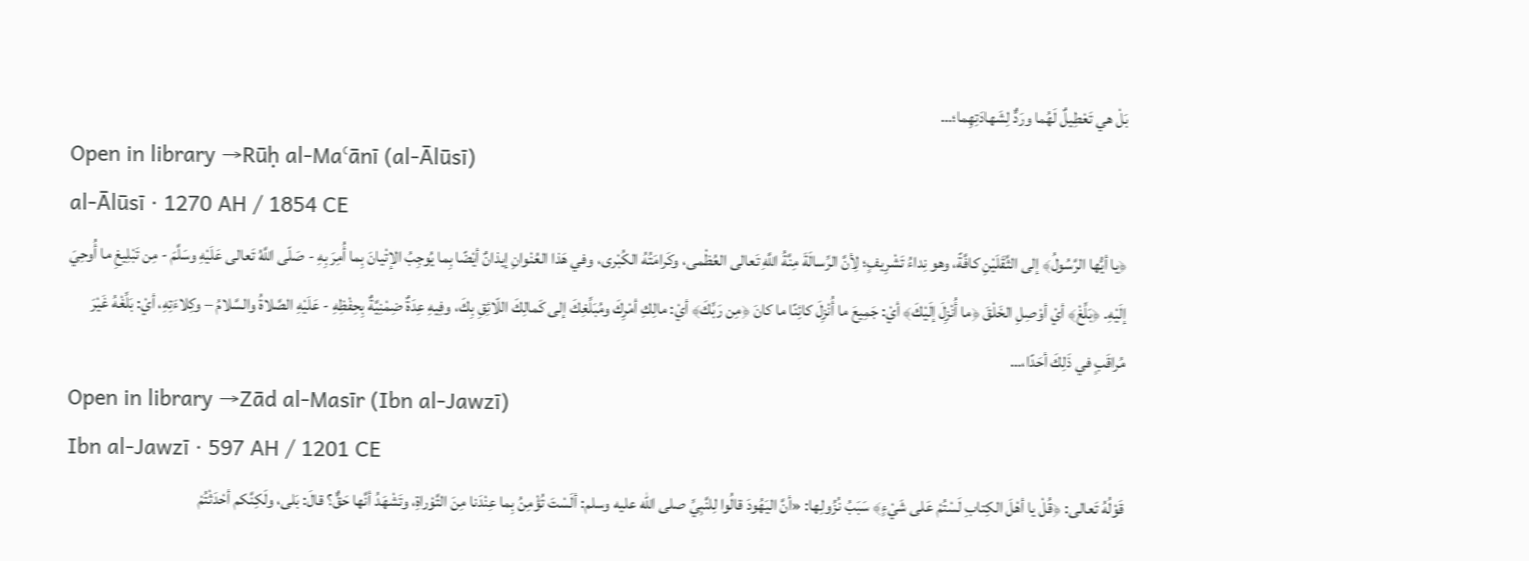بَلْ هي تَعْطِيلٌ لَهُما ورَدٌّ لِشَهادَتِهِما؛…
Open in library →Rūḥ al-Maʿānī (al-Ālūsī)
al-Ālūsī · 1270 AH / 1854 CE
﴿يا أيُّها الرَّسُولُ﴾ إلى الثَّقَلَيْنِ كافَّةً، وهو نِداءُ تَشْرِيفٍ؛ لِأنَّ الرِّسالَةَ مِنَّةُ اللَّهِ تَعالى العُظْمى، وكَرامَتُهُ الكُبْرى، وفي هَذا العُنْوانِ إيذانٌ أيْضًا بِما يُوجِبُ الإتْيانَ بِما أُمِرَ بِهِ - صَلّى اللَّهُ تَعالى عَلَيْهِ وسَلَّمَ - مِن تَبْلِيغِ ما أُوحِيَ إلَيْهِ. ﴿بَلِّغْ﴾ أيْ أوْصِلِ الخَلْقَ ﴿ما أُنْزِلَ إلَيْكَ﴾ أيْ: جَمِيعَ ما أُنْزِلَ كائِنًا ما كانَ ﴿مِن رَبِّكَ﴾ أيْ: مالِكِ أمْرِكَ ومُبَلِّغِكَ إلى كَمالِكَ اللّائِقِ بِكَ، وفِيهِ عِدَةٌ ضِمْنِيَّةٌ بِحِفْظِهِ - عَلَيْهِ الصَّلاةُ والسَّلامُ – وكِلاءَتِهِ، أيْ: بَلِّغْهُ غَيْرَ مُراقَبٍ في ذَلِكَ أحَدًا،…
Open in library →Zād al-Masīr (Ibn al-Jawzī)
Ibn al-Jawzī · 597 AH / 1201 CE
قَوْلُهُ تَعالى: ﴿قُلْ يا أهْلَ الكِتابِ لَسْتُمْ عَلى شَيْءٍ﴾ سَبَبُ نُزُولِها: «أنَّ اليَهُودَ قالُوا لِلنَّبِيِّ صلى الله عليه وسلم: ألَسْتَ تُؤْمِنُ بِما عِنْدَنا مِنَ التَّوْراةِ، وتَشْهَدُ أنَّها حَقٌّ؟ قالَ: بَلى، ولَكِنَّكم أحْدَثْتُمْ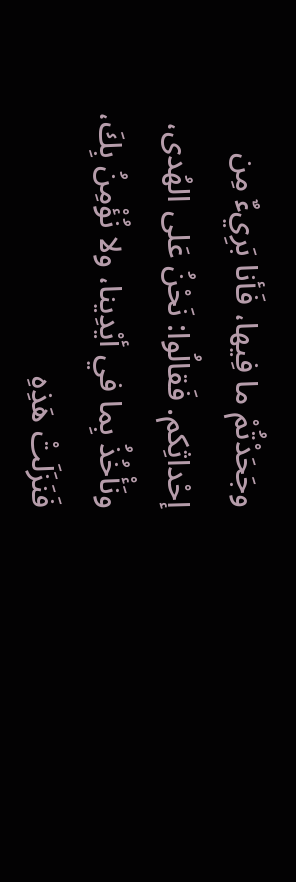وجَحَدْتُمْ ما فِيها، فَأنا بَرِيءٌ مِن إحْداثِكم. فَقالُوا: نَحْنُ عَلى الهُدى، ونَأْخُذُ بِما في أيْدِينا، ولا نُؤْمِنُ بِكَ، فَنَزَلَتْ هَذِهِ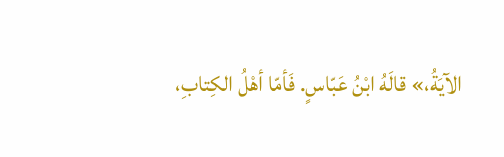الآيَةُ،» قالَهُ ابْنُ عَبّاسٍ. فَأمّا أهْلُ الكِتابِ،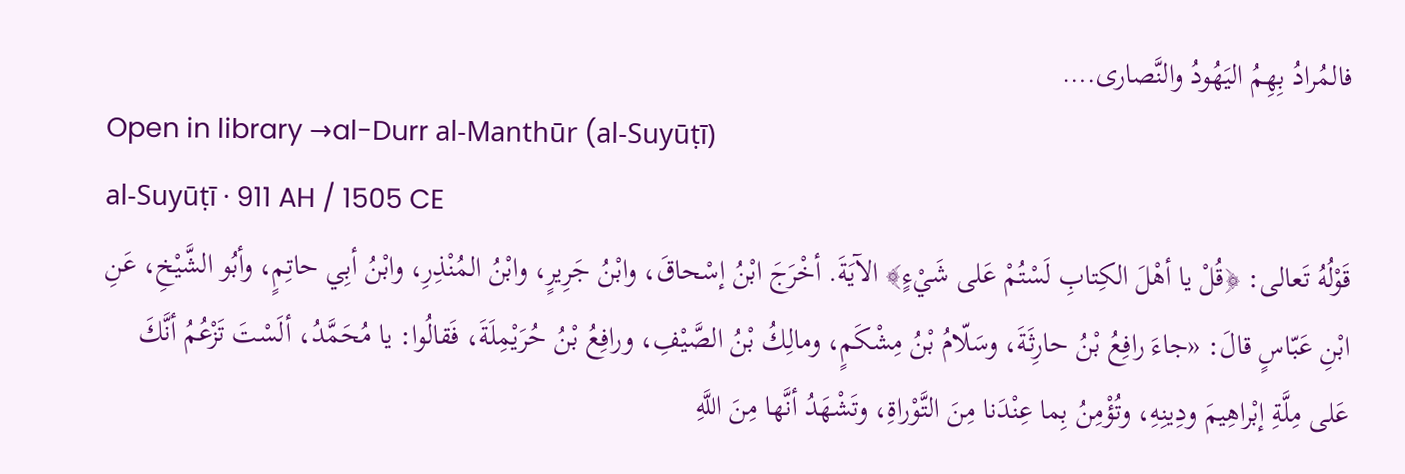فالمُرادُ بِهِمُ اليَهُودُ والنَّصارى.…
Open in library →al-Durr al-Manthūr (al-Suyūṭī)
al-Suyūṭī · 911 AH / 1505 CE
قَوْلُهُ تَعالى: ﴿قُلْ يا أهْلَ الكِتابِ لَسْتُمْ عَلى شَيْءٍ﴾ الآيَةَ. أخْرَجَ ابْنُ إسْحاقَ، وابْنُ جَرِيرٍ، وابْنُ المُنْذِرِ، وابْنُ أبِي حاتِمٍ، وأبُو الشَّيْخِ، عَنِ ابْنِ عَبّاسٍ قالَ: «جاءَ رافِعُ بْنُ حارِثَةَ، وسَلّامُ بْنُ مِشْكَمٍ، ومالِكُ بْنُ الصَّيْفِ، ورافِعُ بْنُ حُرَيْمِلَةَ، فَقالُوا: يا مُحَمَّدُ، ألَسْتَ تَزْعُمُ أنَّكَ عَلى مِلَّةِ إبْراهِيمَ ودِينِهِ، وتُؤْمِنُ بِما عِنْدَنا مِنَ التَّوْراةِ، وتَشْهَدُ أنَّها مِنَ اللَّهِ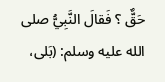حَقٌّ ؟ فَقالَ النَّبِيُّ صلى الله عليه وسلم: (بَلى،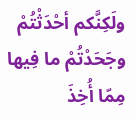ولَكِنَّكم أحْدَثْتُمْ وجَحَدْتُمْ ما فِيها مِمّا أُخِذَ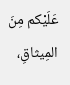عَلَيْكم مِنَ المِيثاقِ،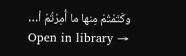وكَتَمْتُمْ مِنها ما أُمِرْتُمْ أ…
Open in library →